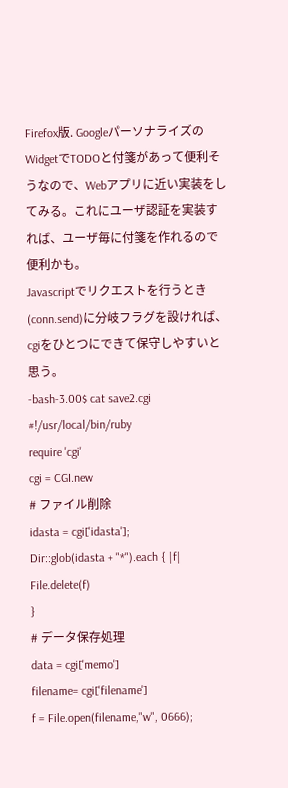Firefox版. GoogleパーソナライズのWidgetでTODOと付箋があって便利そうなので、Webアプリに近い実装をしてみる。これにユーザ認証を実装すれば、ユーザ毎に付箋を作れるので便利かも。
Javascriptでリクエストを行うとき(conn.send)に分岐フラグを設ければ、cgiをひとつにできて保守しやすいと思う。
-bash-3.00$ cat save2.cgi
#!/usr/local/bin/ruby
require 'cgi'
cgi = CGI.new
# ファイル削除
idasta = cgi['idasta'];
Dir::glob(idasta + "*").each { |f|
File.delete(f)
}
# データ保存処理
data = cgi['memo']
filename= cgi['filename']
f = File.open(filename,"w", 0666);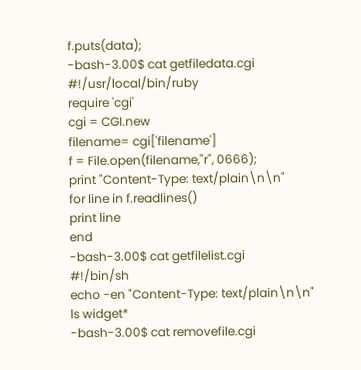f.puts(data);
-bash-3.00$ cat getfiledata.cgi
#!/usr/local/bin/ruby
require 'cgi'
cgi = CGI.new
filename= cgi['filename']
f = File.open(filename,"r", 0666);
print "Content-Type: text/plain\n\n"
for line in f.readlines()
print line
end
-bash-3.00$ cat getfilelist.cgi
#!/bin/sh
echo -en "Content-Type: text/plain\n\n"
ls widget*
-bash-3.00$ cat removefile.cgi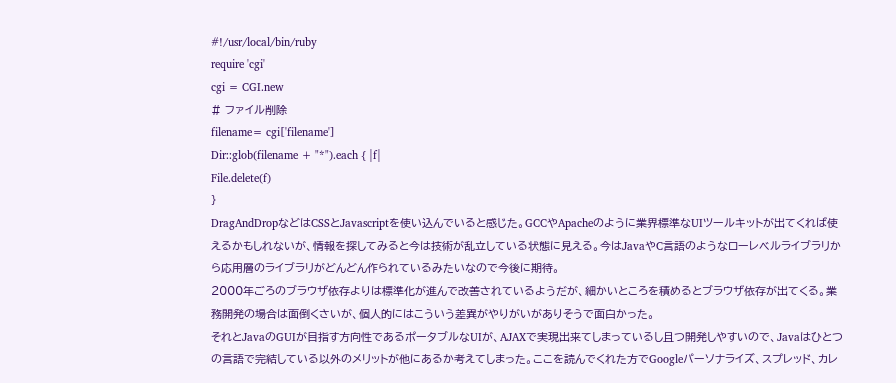#!/usr/local/bin/ruby
require 'cgi'
cgi = CGI.new
# ファイル削除
filename= cgi['filename']
Dir::glob(filename + "*").each { |f|
File.delete(f)
}
DragAndDropなどはCSSとJavascriptを使い込んでいると感じた。GCCやApacheのように業界標準なUIツールキットが出てくれば使えるかもしれないが、情報を探してみると今は技術が乱立している状態に見える。今はJavaやC言語のようなローレベルライブラリから応用層のライブラリがどんどん作られているみたいなので今後に期待。
2000年ごろのブラウザ依存よりは標準化が進んで改善されているようだが、細かいところを積めるとブラウザ依存が出てくる。業務開発の場合は面倒くさいが、個人的にはこういう差異がやりがいがありそうで面白かった。
それとJavaのGUIが目指す方向性であるポータブルなUIが、AJAXで実現出来てしまっているし且つ開発しやすいので、Javaはひとつの言語で完結している以外のメリットが他にあるか考えてしまった。ここを読んでくれた方でGoogleパーソナライズ、スプレッド、カレ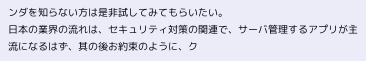ンダを知らない方は是非試してみてもらいたい。
日本の業界の流れは、セキュリティ対策の関連で、サーバ管理するアプリが主流になるはず、其の後お約束のように、ク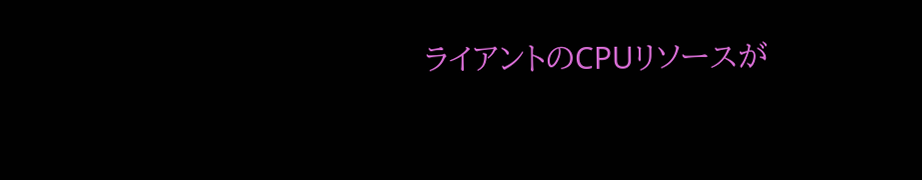ライアントのCPUリソースが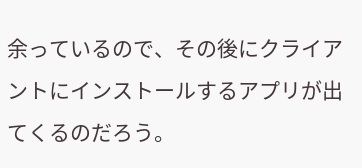余っているので、その後にクライアントにインストールするアプリが出てくるのだろう。